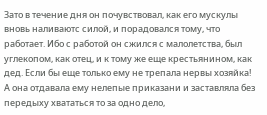Зато в течение дня он почувствовал, как его мускулы вновь наливаютс силой, и порадовался тому, что работает. Ибо с работой он сжился с малолетства, был углекопом, как отец, и к тому же еще крестьянином, как дед. Если бы еще только ему не трепала нервы хозяйка! А она отдавала ему нелепые приказани и заставляла без передыху хвататься то за одно дело,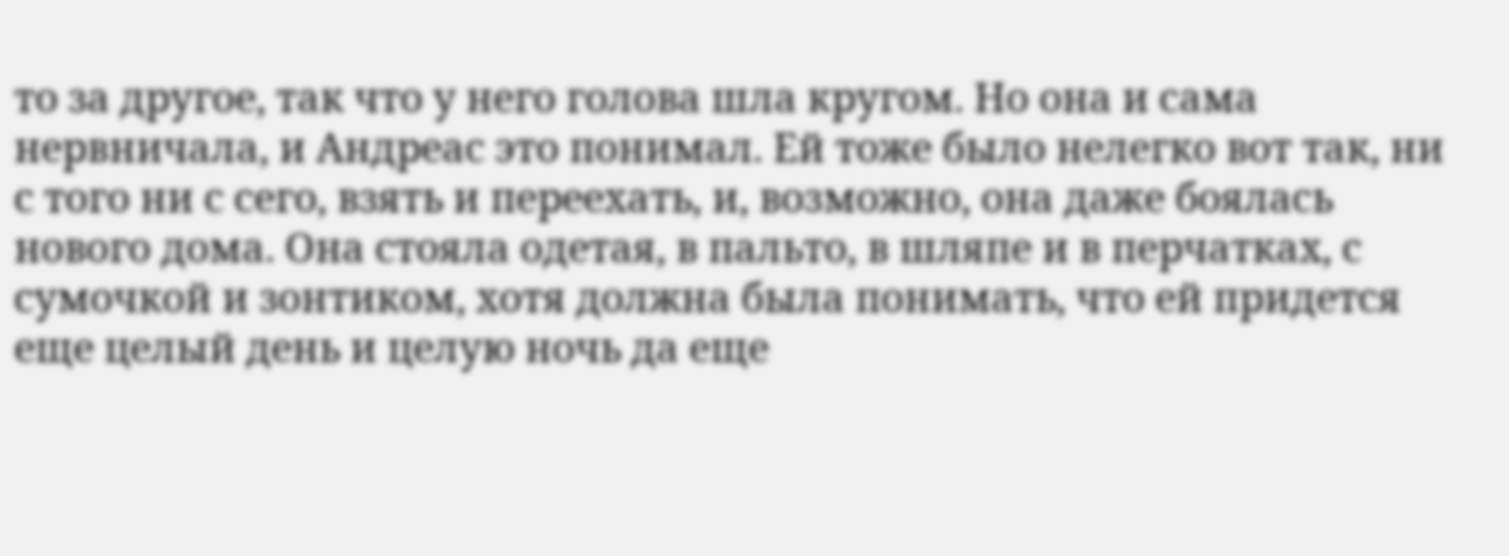то за другое, так что у него голова шла кругом. Но она и сама нервничала, и Андреас это понимал. Ей тоже было нелегко вот так, ни с того ни с сего, взять и переехать, и, возможно, она даже боялась нового дома. Она стояла одетая, в пальто, в шляпе и в перчатках, с сумочкой и зонтиком, хотя должна была понимать, что ей придется еще целый день и целую ночь да еще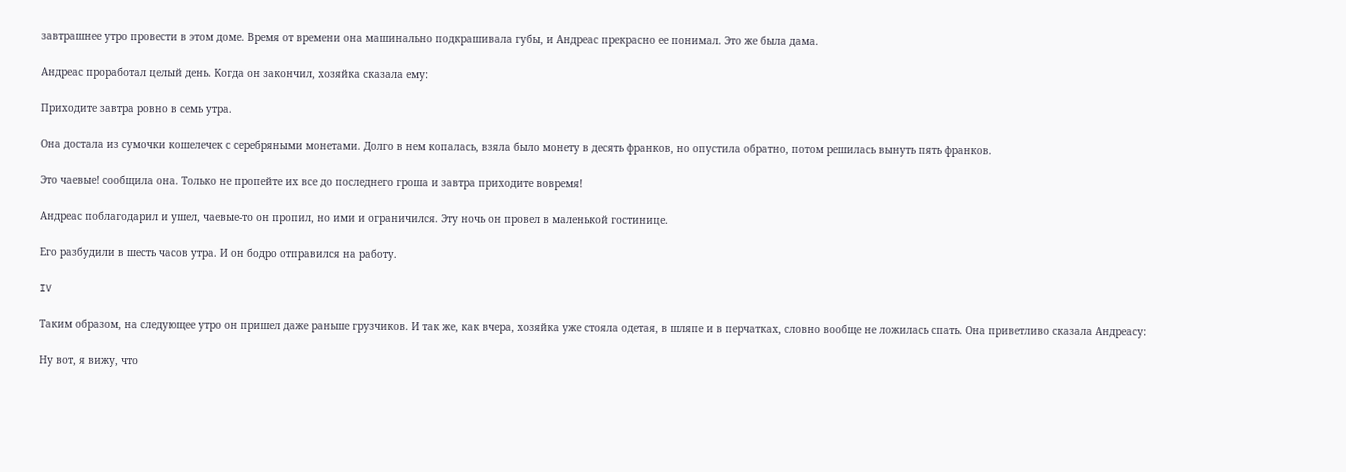завтрашнее утро провести в этом доме. Время от времени она машинально подкрашивала губы, и Андреас прекрасно ее понимал. Это же была дама.

Андреас проработал целый день. Когда он закончил, хозяйка сказала ему:

Приходите завтра ровно в семь утра.

Она достала из сумочки кошелечек с серебряными монетами. Долго в нем копалась, взяла было монету в десять франков, но опустила обратно, потом решилась вынуть пять франков.

Это чаевые! сообщила она. Только не пропейте их все до последнего гроша и завтра приходите вовремя!

Андреас поблагодарил и ушел, чаевые-то он пропил, но ими и ограничился. Эту ночь он провел в маленькой гостинице.

Его разбудили в шесть часов утра. И он бодро отправился на работу.

IV

Таким образом, на следующее утро он пришел даже раньше грузчиков. И так же, как вчера, хозяйка уже стояла одетая, в шляпе и в перчатках, словно вообще не ложилась спать. Она приветливо сказала Андреасу:

Ну вот, я вижу, что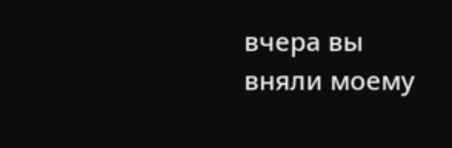вчера вы вняли моему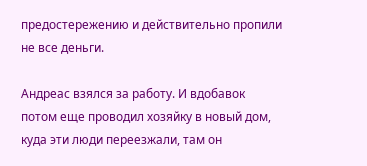предостережению и действительно пропили не все деньги.

Андреас взялся за работу. И вдобавок потом еще проводил хозяйку в новый дом, куда эти люди переезжали, там он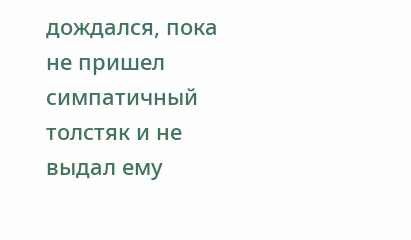дождался, пока не пришел симпатичный толстяк и не выдал ему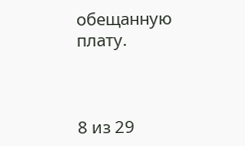обещанную плату.



8 из 29